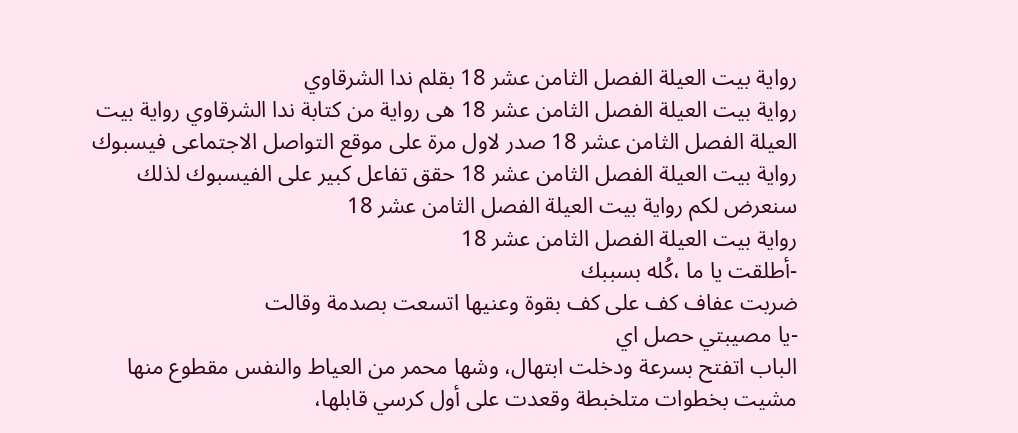رواية بيت العيلة الفصل الثامن عشر 18 بقلم ندا الشرقاوي
رواية بيت العيلة الفصل الثامن عشر 18 هى رواية من كتابة ندا الشرقاوي رواية بيت العيلة الفصل الثامن عشر 18 صدر لاول مرة على موقع التواصل الاجتماعى فيسبوك رواية بيت العيلة الفصل الثامن عشر 18 حقق تفاعل كبير على الفيسبوك لذلك سنعرض لكم رواية بيت العيلة الفصل الثامن عشر 18
رواية بيت العيلة الفصل الثامن عشر 18
-أطلقت يا ما ،كُله بسببك
ضربت عفاف كف على كف بقوة وعنيها اتسعت بصدمة وقالت
-يا مصيبتي حصل اي
الباب اتفتح بسرعة ودخلت ابتهال، وشها محمر من العياط والنفس مقطوع منها مشيت بخطوات متلخبطة وقعدت على أول كرسي قابلها،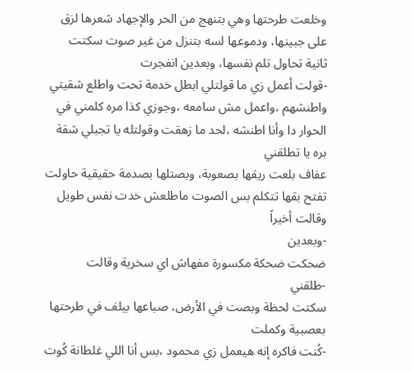وخلعت طرحتها وهي بتنهج من الحر والإجهاد شعرها لزق على جبينها، ودموعها لسه بتنزل من غير صوت سكتت ثانية تحاول تلم نفسها، وبعدين انفجرت
-قولت أعمل زي ما قولتلي ابطل خدمة تحت واطلع شقيتي واطنشهم ،واعمل مش سامعه ،وجوزي كذا مره كلمني في الحوار دا وأنا اطنشه ،لحد ما زهقت وقولتله يا تجبلي شقة بره يا تطلقني
عفاف بلعت ريقها بصعوبة، وبصتلها بصدمة حقيقية حاولت تفتح بقها تتكلم بس الصوت ماطلعش خدت نفس طويل وقالت أخيراً
-وبعدين
ضحكت ضحكة مكسورة مفهاش اي سخرية وقالت
-طلقني
سكتت لحظة وبصت في الأرض، صباعها بيلف في طرحتها بعصبية وكملت
-كُنت فاكره إنه هيعمل زي محمود ،بس أنا اللي غلطانة كُوت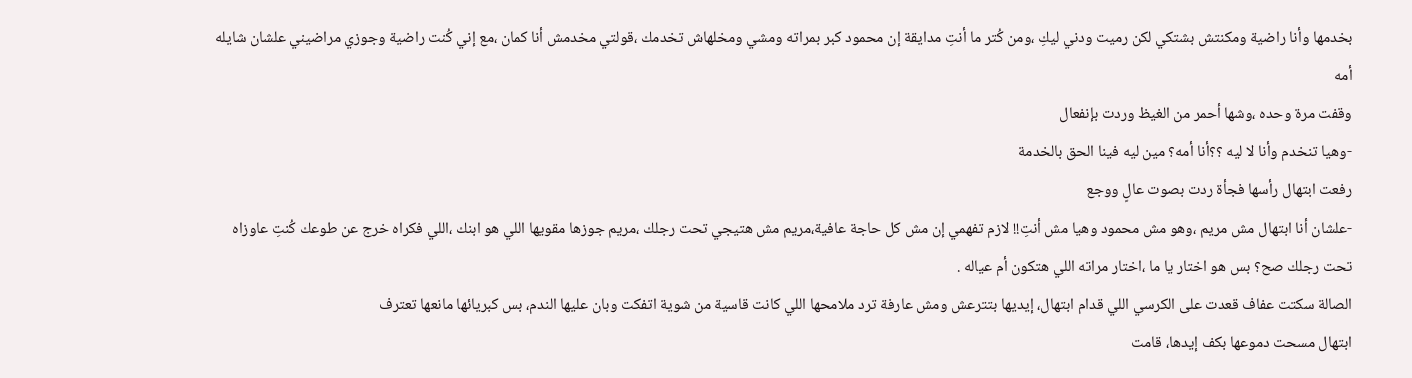بخدمها وأنا راضية ومكنتش بشتكي لكن رميت ودني ليكِ ،ومن كُتر ما أنتِ مدايقة إن محمود كبر بمراته ومشي ومخلهاش تخدمك ،قولتي مخدمش أنا كمان ،مع إني كُنت راضية وجوزي مراضيني علشان شايله أمه
وقفت مرة وحده ،وشها أحمر من الغيظ وردت بإنفعال
-وهيا تنخدم وأنا لا ليه ؟؟أنا أمه؟ مين ليه فينا الحق بالخدمة
رفعت ابتهال رأسها فجأة ردت بصوت عالٍ ووجع
-علشان أنا ابتهال مش مريم ،وهو مش محمود وهيا مش أنتِ!! لازم تفهمي إن مش كل حاجة عافية،مريم مش هتيجي تحت رجلك ،مريم جوزها مقويها اللي هو ابنك ،اللي فكراه خرج عن طوعك كُنتِ عاوزاه تحت رجلك صح؟ بس هو اختار يا ما ،اختار مراته اللي هتكون أم عياله .
الصالة سكتت عفاف قعدت على الكرسي اللي قدام ابتهال، إيديها بتترعش ومش عارفة ترد ملامحها اللي كانت قاسية من شوية اتفكت وبان عليها الندم، بس كبريائها مانعها تعترف
ابتهال مسحت دموعها بكف إيدها، قامت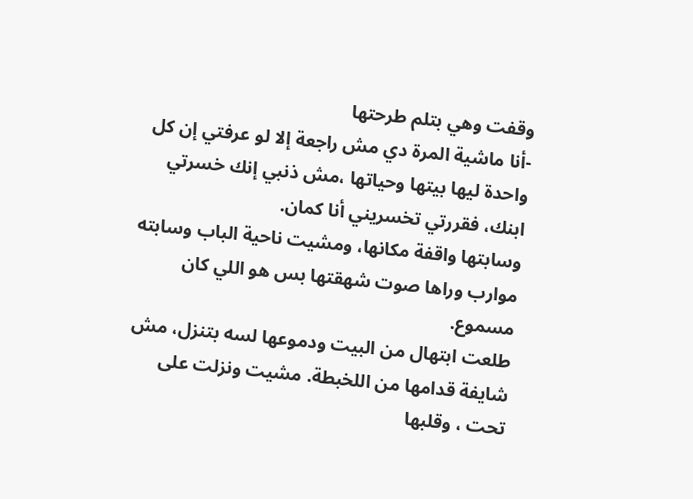وقفت وهي بتلم طرحتها
-أنا ماشية المرة دي مش راجعة إلا لو عرفتي إن كل واحدة ليها بيتها وحياتها ،مش ذنبي إنك خسرتي ابنك، فقررتي تخسريني أنا كمان.
وسابتها واقفة مكانها، ومشيت ناحية الباب وسابته موارب وراها صوت شهقتها بس هو اللي كان مسموع.
طلعت ابتهال من البيت ودموعها لسه بتنزل، مش شايفة قدامها من اللخبطة. مشيت ونزلت على تحت ، وقلبها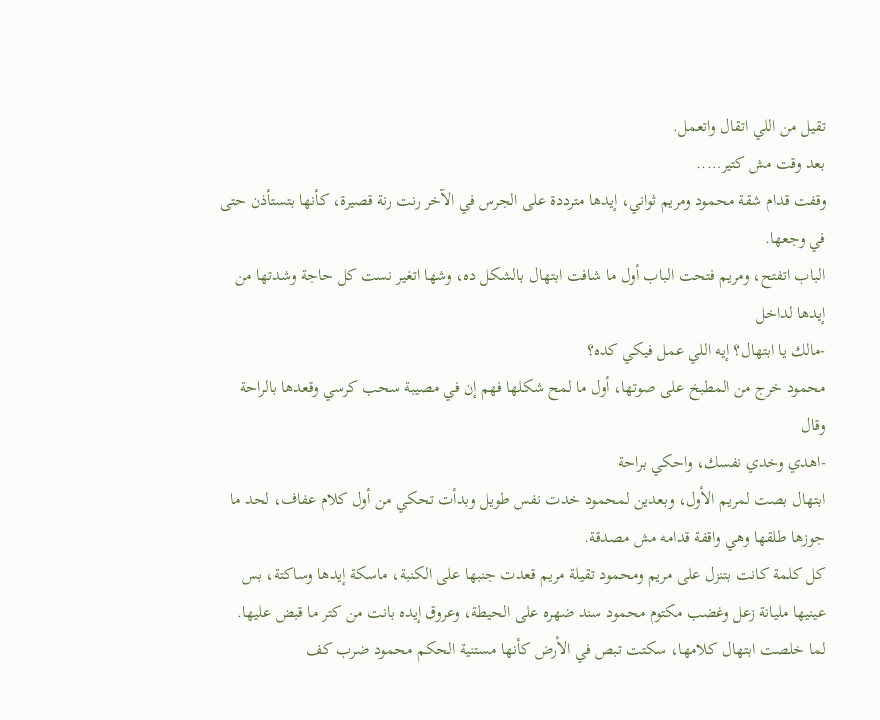تقيل من اللي اتقال واتعمل.
بعد وقت مش كتير…..
وقفت قدام شقة محمود ومريم ثواني، إيدها مترددة على الجرس في الآخر رنت رنة قصيرة، كأنها بتستأذن حتى في وجعها.
الباب اتفتح، ومريم فتحت الباب أول ما شافت ابتهال بالشكل ده، وشها اتغير نست كل حاجة وشدتها من إيدها لداخل
-مالك يا ابتهال؟ إيه اللي عمل فيكي كده؟
محمود خرج من المطبخ على صوتها، أول ما لمح شكلها فهم إن في مصيبة سحب كرسي وقعدها بالراحة وقال
-اهدي وخدي نفسك، واحكي براحة
ابتهال بصت لمريم الأول، وبعدين لمحمود خدت نفس طويل وبدأت تحكي من أول كلام عفاف، لحد ما جوزها طلقها وهي واقفة قدامه مش مصدقة.
كل كلمة كانت بتنزل على مريم ومحمود تقيلة مريم قعدت جنبها على الكنبة، ماسكة إيدها وساكتة، بس عينيها مليانة زعل وغضب مكتوم محمود سند ضهره على الحيطة، وعروق إيده بانت من كتر ما قبض عليها.
لما خلصت ابتهال كلامها، سكتت تبص في الأرض كأنها مستنية الحكم محمود ضرب كف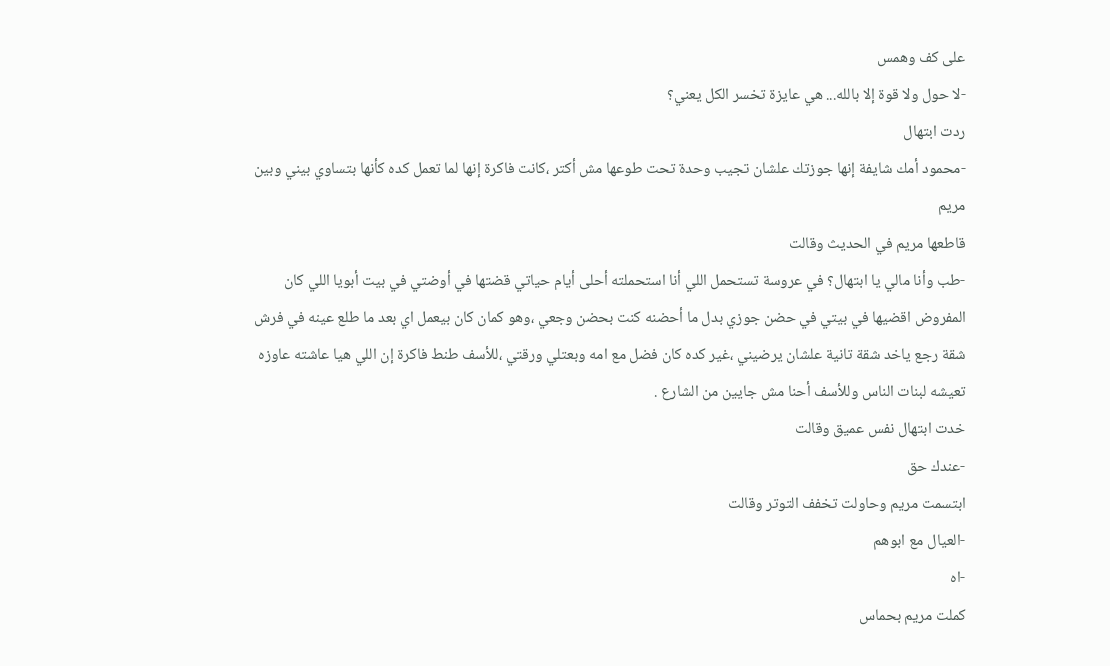على كف وهمس
-لا حول ولا قوة إلا بالله... هي عايزة تخسر الكل يعني؟
ردت ابتهال
-محمود أمك شايفة إنها جوزتك علشان تجيب وحدة تحت طوعها مش أكتر ،كانت فاكرة إنها لما تعمل كده كأنها بتساوي بيني وبين مريم
قاطعها مريم في الحديث وقالت
-طب وأنا مالي يا ابتهال؟ في عروسة تستحمل اللي أنا استحملته أحلى أيام حياتي قضتها في أوضتي في بيت أبويا اللي كان المفروض اقضيها في بيتي في حضن جوزي بدل ما أحضنه كنت بحضن وجعي ،وهو كمان كان بيعمل اي بعد ما طلع عينه في فرش شقة رجع ياخد شقة تانية علشان يرضيني ،غير كده كان فضل مع امه وبعتلي ورقتي ،للأسف طنط فاكرة إن اللي هيا عاشته عاوزه تعيشه لبنات الناس وللأسف أحنا مش جايين من الشارع .
خدت ابتهال نفس عميق وقالت
-عندك حق
ابتسمت مريم وحاولت تخفف التوتر وقالت
-العيال مع ابوهم
-اه
كملت مريم بحماس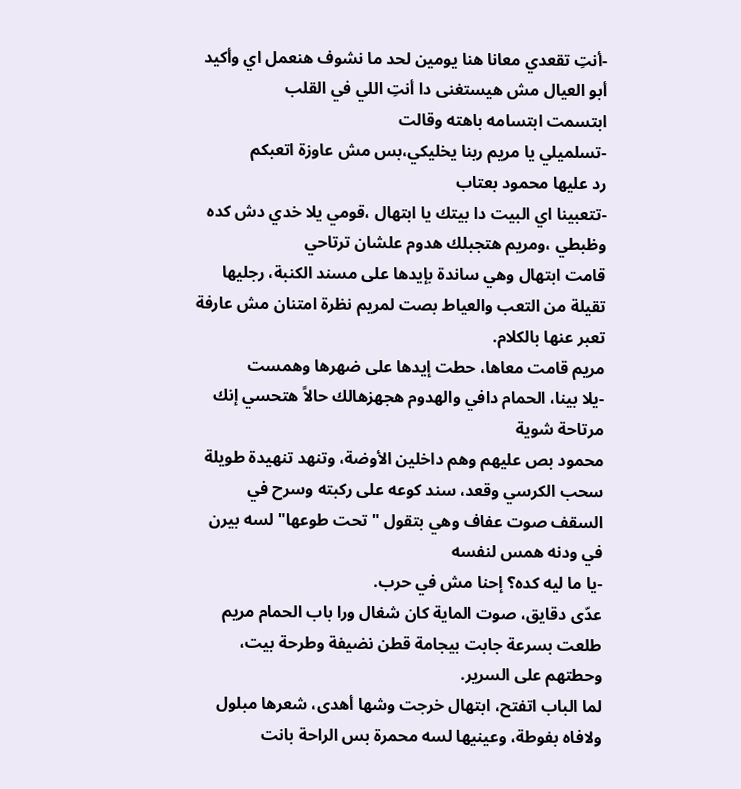-أنتِ تقعدي معانا هنا يومين لحد ما نشوف هنعمل اي وأكيد أبو العيال مش هيستغنى دا أنتِ اللي في القلب
ابتسمت ابتسامه باهته وقالت
-تسلميلي يا مريم ربنا يخليكي،بس مش عاوزة اتعبكم
رد عليها محمود بعتاب
-تتعبينا اي البيت دا بيتك يا ابتهال ،قومي يلا خدي دش كده وظبطي ،ومريم هتجبلك هدوم علشان ترتاحي
قامت ابتهال وهي ساندة بإيدها على مسند الكنبة، رجليها تقيلة من التعب والعياط بصت لمريم نظرة امتنان مش عارفة تعبر عنها بالكلام.
مريم قامت معاها، حطت إيدها على ضهرها وهمست
-يلا بينا، الحمام دافي والهدوم هجهزهالك حالاً هتحسي إنك مرتاحة شوية
محمود بص عليهم وهم داخلين الأوضة، وتنهد تنهيدة طويلة سحب الكرسي وقعد، سند كوعه على ركبته وسرح في السقف صوت عفاف وهي بتقول "تحت طوعها" لسه بيرن في ودنه همس لنفسه
-يا ما ليه كده؟ إحنا مش في حرب.
عدّى دقايق، صوت الماية كان شغال ورا باب الحمام مريم طلعت بسرعة جابت بيجامة قطن نضيفة وطرحة بيت، وحطتهم على السرير.
لما الباب اتفتح، ابتهال خرجت وشها أهدى، شعرها مبلول ولافاه بفوطة، وعينيها لسه محمرة بس الراحة بانت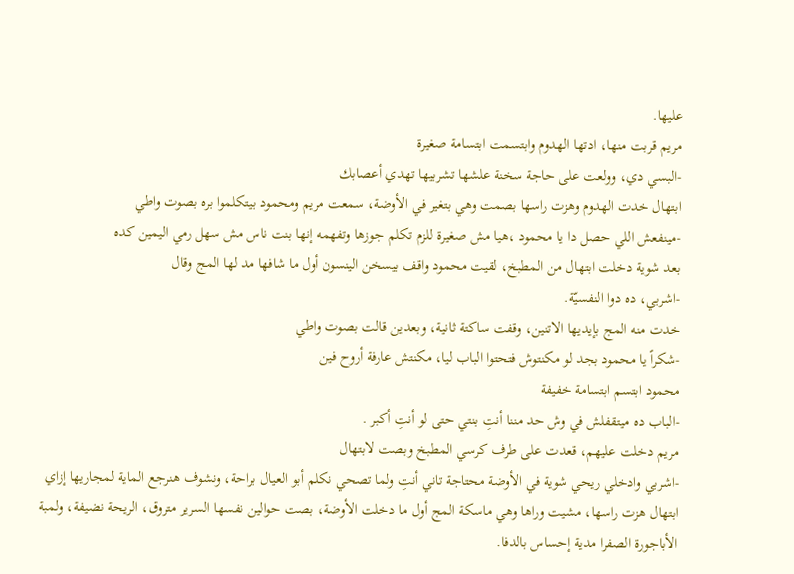عليها.
مريم قربت منها، ادتها الهدوم وابتسمت ابتسامة صغيرة
-البسي دي، وولعت على حاجة سخنة علشها تشربيها تهدي أعصابك
ابتهال خدت الهدوم وهزت راسها بصمت وهي بتغير في الأوضة، سمعت مريم ومحمود بيتكلموا بره بصوت واطي
-مينفعش اللي حصل دا يا محمود ،هيا مش صغيرة للزم تكلم جوزها وتفهمه إنها بنت ناس مش سهل رمي اليمين كده
بعد شوية دخلت ابتهال من المطبخ، لقيت محمود واقف بيسخن الينسون أول ما شافها مد لها المج وقال
-اشربي، ده دوا النفسيّة.
خدت منه المج بإيديها الاتنين، وقفت ساكتة ثانية، وبعدين قالت بصوت واطي
-شكراً يا محمود بجد لو مكنتوش فتحتوا الباب ليا، مكنتش عارفة أروح فين
محمود ابتسم ابتسامة خفيفة
-الباب ده ميتقفلش في وش حد مننا أنتِ بنتي حتى لو أنتِ أكبر .
مريم دخلت عليهم، قعدت على طرف كرسي المطبخ وبصت لابتهال
-اشربي وادخلي ريحي شوية في الأوضة محتاجة تاني أنتِ ولما تصحي نكلم أبو العيال براحة، ونشوف هنرجع الماية لمجاريها إزاي
ابتهال هزت راسها، مشيت وراها وهي ماسكة المج أول ما دخلت الأوضة، بصت حوالين نفسها السرير متروق، الريحة نضيفة، ولمبة الأباجورة الصفرا مدية إحساس بالدفا.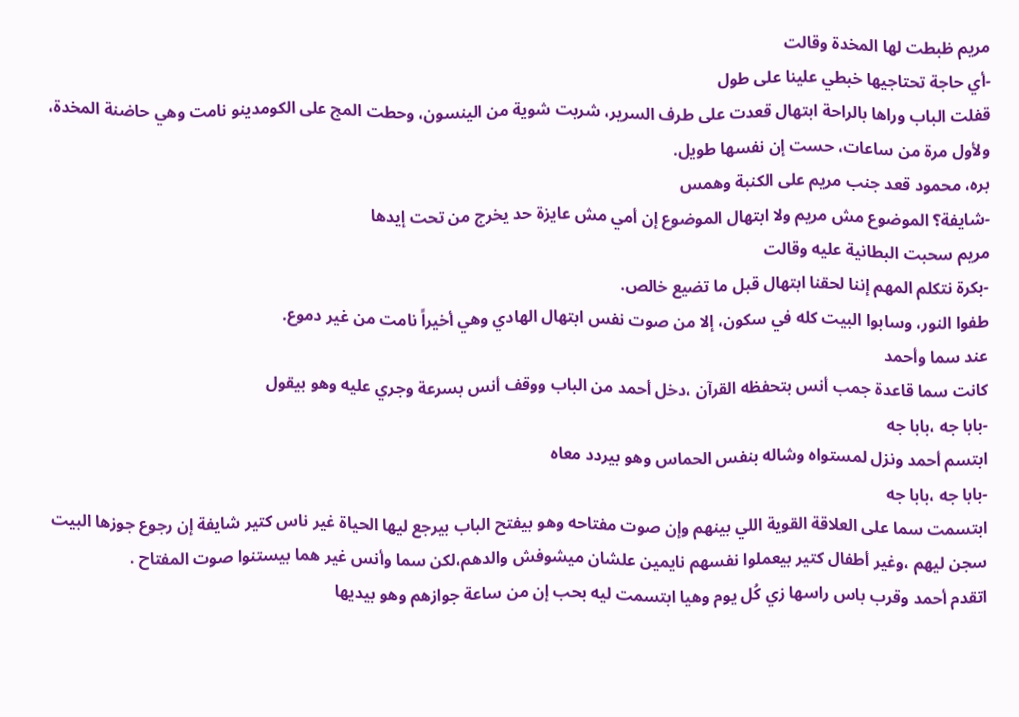مريم ظبطت لها المخدة وقالت
-أي حاجة تحتاجيها خبطي علينا على طول
قفلت الباب وراها بالراحة ابتهال قعدت على طرف السرير، شربت شوية من الينسون، وحطت المج على الكومدينو نامت وهي حاضنة المخدة، ولأول مرة من ساعات، حست إن نفسها طويل.
بره، محمود قعد جنب مريم على الكنبة وهمس
-شايفة؟ الموضوع مش مريم ولا ابتهال الموضوع إن أمي مش عايزة حد يخرج من تحت إيدها
مريم سحبت البطانية عليه وقالت
-بكرة نتكلم المهم إننا لحقنا ابتهال قبل ما تضيع خالص.
طفوا النور، وسابوا البيت كله في سكون، إلا من صوت نفس ابتهال الهادي وهي أخيراً نامت من غير دموع.
عند سما وأحمد
كانت سما قاعدة جمب أنس بتحفظه القرآن ،دخل أحمد من الباب ووقف أنس بسرعة وجري عليه وهو بيقول
-بابا جه ،بابا جه
ابتسم أحمد ونزل لمستواه وشاله بنفس الحماس وهو بيردد معاه
-بابا جه ،بابا جه
ابتسمت سما على العلاقة القوية اللي بينهم وإن صوت مفتاحه وهو بيفتح الباب بيرجع ليها الحياة غير ناس كتير شايفة إن رجوع جوزها البيت سجن ليهم ،وغير أطفال كتير بيعملوا نفسهم نايمين علشان ميشوفش والدهم،لكن سما وأنس غير هما بيستنوا صوت المفتاح .
اتقدم أحمد وقرب باس راسها زي كُل يوم وهيا ابتسمت ليه بحب إن من ساعة جوازهم وهو بيديها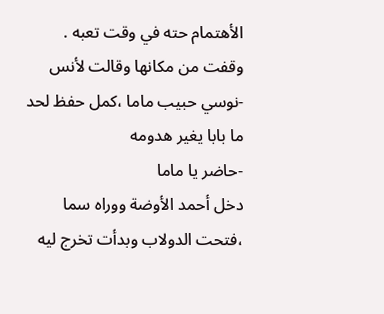الأهتمام حته في وقت تعبه .
وقفت من مكانها وقالت لأنس
-نوسي حبيب ماما ،كمل حفظ لحد ما بابا يغير هدومه
-حاضر يا ماما
دخل أحمد الأوضة ووراه سما ،فتحت الدولاب وبدأت تخرج ليه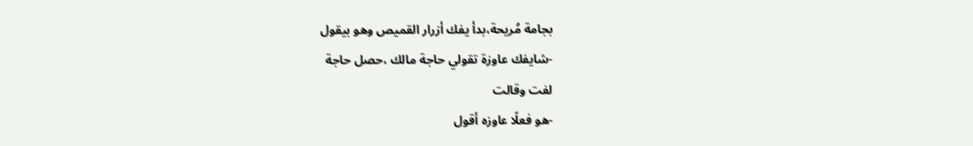بجامة مُريحة،بدأ يفك أزرار القميص وهو بيقول
-شايفك عاوزة تقولي حاجة مالك ،حصل حاجة
لفت وقالت
-هو فعلًا عاوزه أقول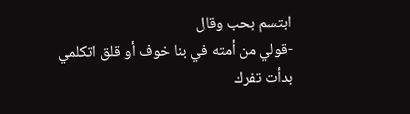ابتسم بحب وقال
-قولي من أمته في بنا خوف أو قلق اتكلمي
بدأت تفرك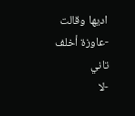اديها وقالت
-عاوزة أخلف تاني
-لا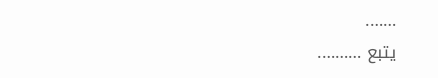…….
يتبع ……….